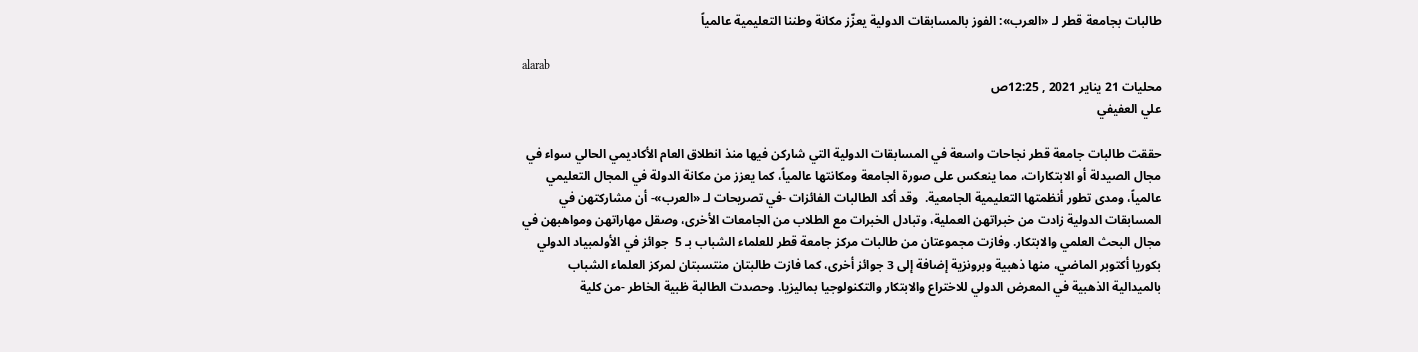طالبات بجامعة قطر لـ «العرب»: الفوز بالمسابقات الدولية يعزّز مكانة وطننا التعليمية عالمياً

alarab
محليات 21 يناير 2021 , 12:25ص
علي العفيفي

حققت طالبات جامعة قطر نجاحات واسعة في المسابقات الدولية التي شاركن فيها منذ انطلاق العام الأكاديمي الحالي سواء في مجال الصيدلة أو الابتكارات، مما ينعكس على صورة الجامعة ومكانتها عالمياً، كما يعزز من مكانة الدولة في المجال التعليمي عالمياً، ومدى تطور أنظمتها التعليمية الجامعية.  وقد أكد الطالبات الفائزات -في تصريحات لـ «العرب»- أن مشاركتهن في المسابقات الدولية زادت من خبراتهن العملية، وتبادل الخبرات مع الطلاب من الجامعات الأخرى، وصقل مهاراتهن ومواهبهن في مجال البحث العلمي والابتكار. وفازت مجموعتان من طالبات مركز جامعة قطر للعلماء الشباب بـ 5  جوائز في الأولمبياد الدولي بكوريا أكتوبر الماضي، منها ذهبية وبرونزية إضافة إلى 3 جوائز أخرى، كما فازت طالبتان منتسبتان لمركز العلماء الشباب بالميدالية الذهبية في المعرض الدولي للاختراع والابتكار والتكنولوجيا بماليزيا. وحصدت الطالبة ظبية الخاطر -من كلية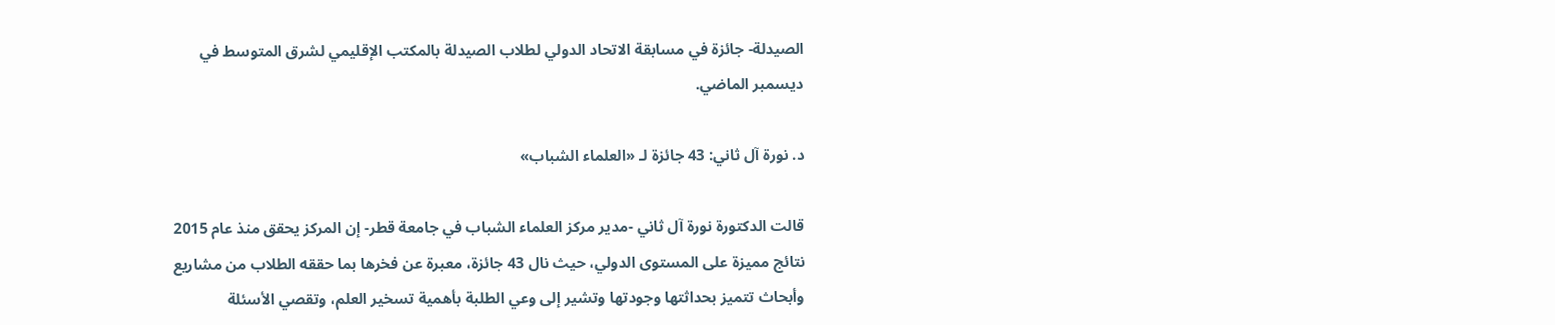الصيدلة- جائزة في مسابقة الاتحاد الدولي لطلاب الصيدلة بالمكتب الإقليمي لشرق المتوسط في ديسمبر الماضي.

د. نورة آل ثاني: 43 جائزة لـ «العلماء الشباب»

قالت الدكتورة نورة آل ثاني -مدير مركز العلماء الشباب في جامعة قطر- إن المركز يحقق منذ عام 2015 نتائج مميزة على المستوى الدولي، حيث نال 43 جائزة، معبرة عن فخرها بما حققه الطلاب من مشاريع وأبحاث تتميز بحداثتها وجودتها وتشير إلى وعي الطلبة بأهمية تسخير العلم، وتقصي الأسئلة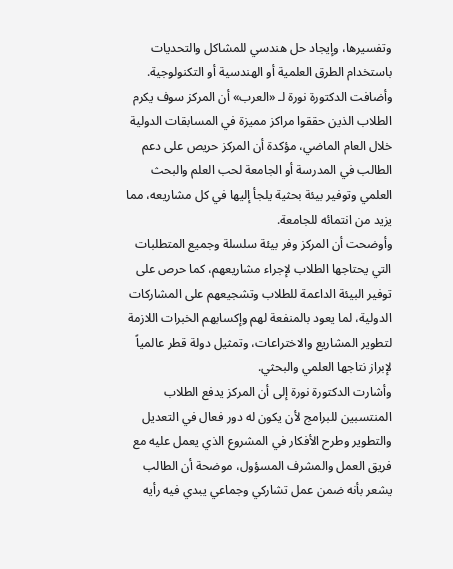وتفسيرها، وإيجاد حل هندسي للمشاكل والتحديات باستخدام الطرق العلمية أو الهندسية أو التكنولوجية.
وأضافت الدكتورة نورة لـ «العرب» أن المركز سوف يكرم الطلاب الذين حققوا مراكز مميزة في المسابقات الدولية خلال العام الماضي، مؤكدة أن المركز حريص على دعم الطالب في المدرسة أو الجامعة لحب العلم والبحث العلمي وتوفير بيئة بحثية يلجأ إليها في كل مشاريعه، مما يزيد من انتمائه للجامعة.
وأوضحت أن المركز وفر بيئة سلسلة وجميع المتطلبات التي يحتاجها الطلاب لإجراء مشاريعهم، كما حرص على توفير البيئة الداعمة للطلاب وتشجيعهم على المشاركات الدولية، لما يعود بالمنفعة لهم وإكسابهم الخبرات اللازمة لتطوير المشاريع والاختراعات، وتمثيل دولة قطر عالمياً لإبراز نتاجها العلمي والبحثي.
وأشارت الدكتورة نورة إلى أن المركز يدفع الطلاب المنتسبين للبرامج لأن يكون له دور فعال في التعديل والتطوير وطرح الأفكار في المشروع الذي يعمل عليه مع فريق العمل والمشرف المسؤول، موضحة أن الطالب يشعر بأنه ضمن عمل تشاركي وجماعي يبدي فيه رأيه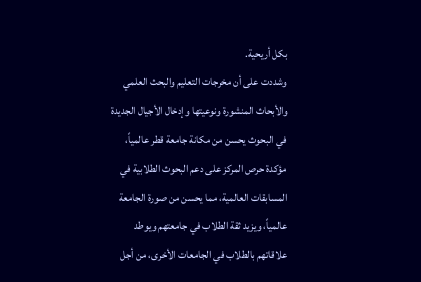بكل أريحية.
وشددت على أن مخرجات التعليم والبحث العلمي والأبحاث المنشورة ونوعيتها وإدخال الأجيال الجديدة في البحوث يحسن من مكانة جامعة قطر عالمياً، مؤكدة حرص المركز على دعم البحوث الطلابية في المسابقات العالمية، مما يحسن من صورة الجامعة عالمياً، ويزيد ثقة الطلاب في جامعتهم ويوطد علاقاتهم بالطلاب في الجامعات الأخرى، من أجل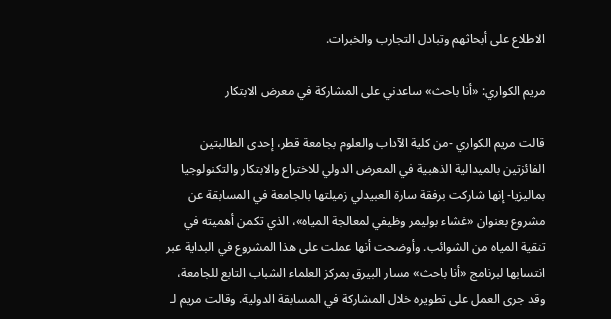الاطلاع على أبحاثهم وتبادل التجارب والخبرات.

مريم الكواري: «أنا باحث» ساعدني على المشاركة في معرض الابتكار

قالت مريم الكواري -من كلية الآداب والعلوم بجامعة قطر، إحدى الطالبتين الفائزتين بالميدالية الذهبية في المعرض الدولي للاختراع والابتكار والتكنولوجيا بماليزيا- إنها شاركت برفقة سارة العبيدلي زميلتها بالجامعة في المسابقة عن مشروع بعنوان «غشاء بوليمر وظيفي لمعالجة المياه»، الذي تكمن أهميته في تنقية المياه من الشوائب. وأوضحت أنها عملت على هذا المشروع في البداية عبر انتسابها لبرنامج «أنا باحث» مسار البيرق بمركز العلماء الشباب التابع للجامعة، وقد جرى العمل على تطويره خلال المشاركة في المسابقة الدولية. وقالت مريم لـ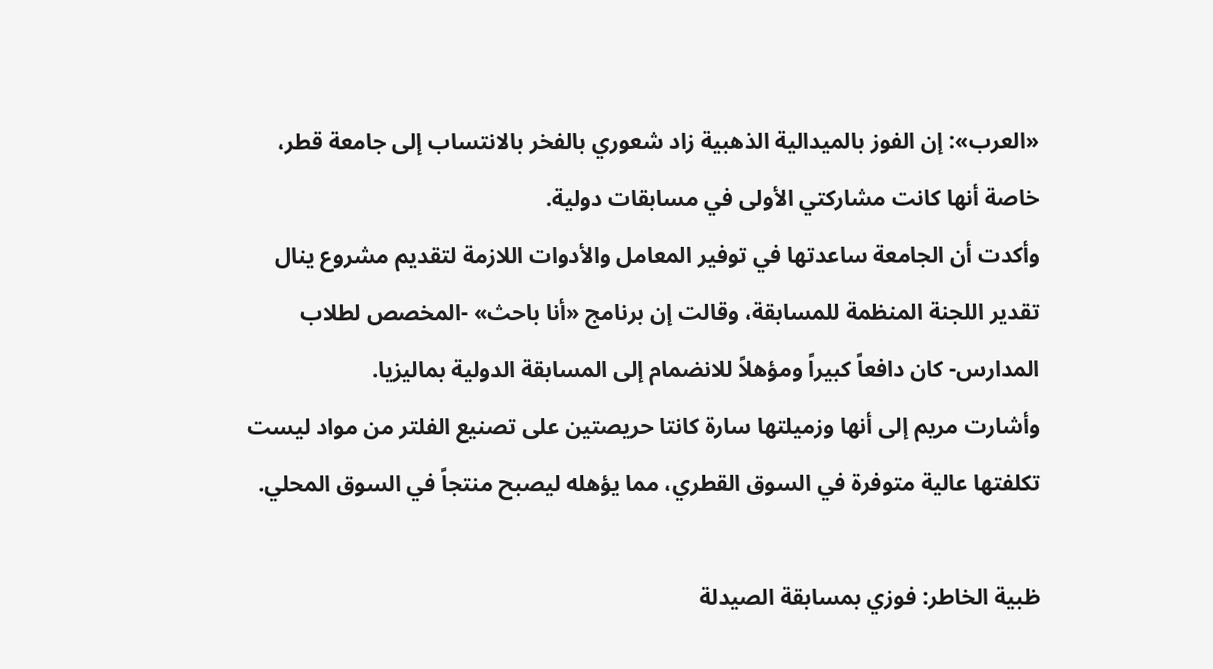«العرب»: إن الفوز بالميدالية الذهبية زاد شعوري بالفخر بالانتساب إلى جامعة قطر، خاصة أنها كانت مشاركتي الأولى في مسابقات دولية.
وأكدت أن الجامعة ساعدتها في توفير المعامل والأدوات اللازمة لتقديم مشروع ينال تقدير اللجنة المنظمة للمسابقة، وقالت إن برنامج «أنا باحث» -المخصص لطلاب المدارس- كان دافعاً كبيراً ومؤهلاً للانضمام إلى المسابقة الدولية بماليزيا.
وأشارت مريم إلى أنها وزميلتها سارة كانتا حريصتين على تصنيع الفلتر من مواد ليست تكلفتها عالية متوفرة في السوق القطري، مما يؤهله ليصبح منتجاً في السوق المحلي.

ظبية الخاطر: فوزي بمسابقة الصيدلة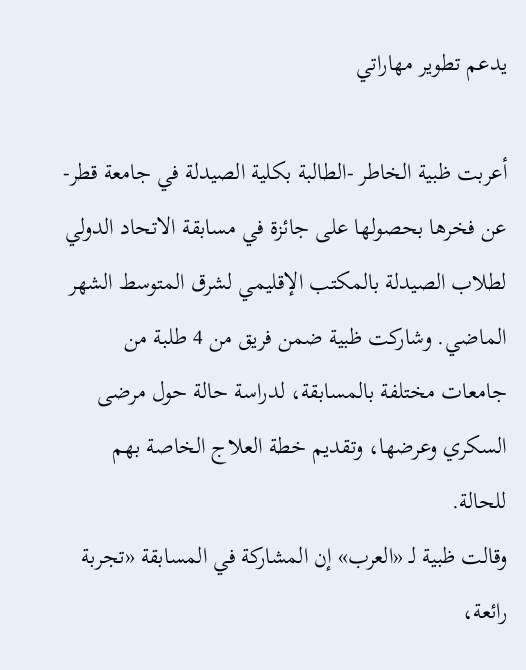يدعم تطوير مهاراتي

أعربت ظبية الخاطر -الطالبة بكلية الصيدلة في جامعة قطر- عن فخرها بحصولها على جائزة في مسابقة الاتحاد الدولي لطلاب الصيدلة بالمكتب الإقليمي لشرق المتوسط الشهر الماضي. وشاركت ظبية ضمن فريق من 4 طلبة من جامعات مختلفة بالمسابقة، لدراسة حالة حول مرضى السكري وعرضها، وتقديم خطة العلاج الخاصة بهم للحالة.
وقالت ظبية لـ «العرب» إن المشاركة في المسابقة «تجربة رائعة،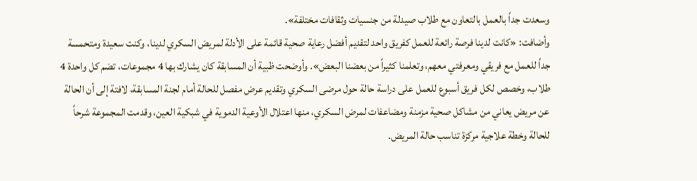وسعدت جداً بالعمل بالتعاون مع طلاب صيدلة من جنسيات وثقافات مختلفة».
وأضافت: «كانت لدينا فرصة رائعة للعمل كفريق واحد لتقديم أفضل رعاية صحية قائمة على الأدلة لمريض السكري لدينا، وكنت سعيدة ومتحمسة جداً للعمل مع فريقي ومعرفتي معهم، وتعلمنا كثيراً من بعضنا البعض». وأوضحت ظبية أن المسابقة كان يشارك بها 4 مجموعات، تضم كل واحدة 4 طلاب، وخصص لكل فريق أسبوع للعمل على دراسة حالة حول مرضى السكري وتقديم عرض مفصل للحالة أمام لجنة المسابقة، لافتة إلى أن الحالة عن مريض يعاني من مشاكل صحية مزمنة ومضاعفات لمرض السكري، منها اعتلال الأوعية الدموية في شبكية العين، وقدمت المجموعة شرحاً للحالة وخطة علاجية مركزة تناسب حالة المريض.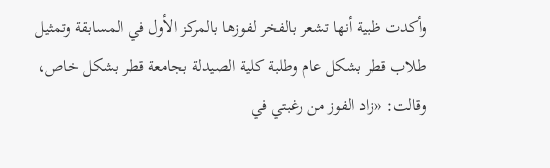وأكدت ظبية أنها تشعر بالفخر لفوزها بالمركز الأول في المسابقة وتمثيل طلاب قطر بشكل عام وطلبة كلية الصيدلة بجامعة قطر بشكل خاص، وقالت: «زاد الفوز من رغبتي في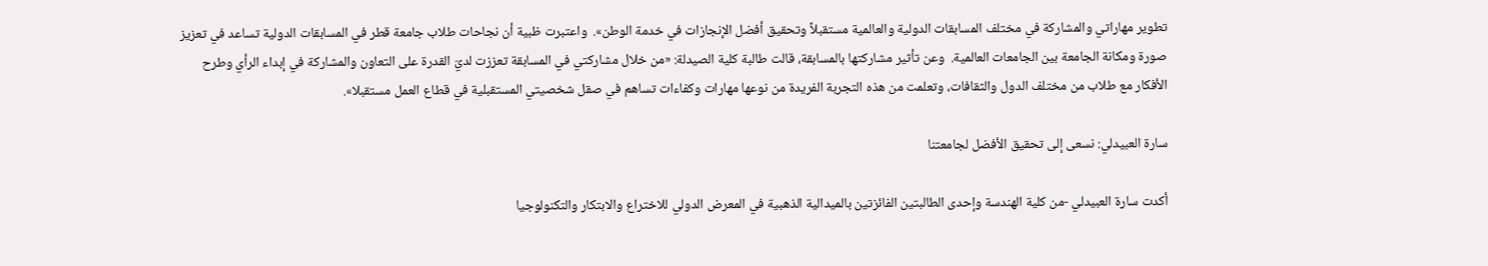تطوير مهاراتي والمشاركة في مختلف المسابقات الدولية والعالمية مستقبلاً وتحقيق أفضل الإنجازات في خدمة الوطن».  واعتبرت ظبية أن نجاحات طلاب جامعة قطر في المسابقات الدولية تساعد في تعزيز صورة ومكانة الجامعة بين الجامعات العالمية.  وعن تأثير مشاركتها بالمسابقة، قالت طالبة كلية الصيدلة: «من خلال مشاركتي في المسابقة تعززت لديّ القدرة على التعاون والمشاركة في إبداء الرأي وطرح الأفكار مع طلاب من مختلف الدول والثقافات، وتعلمت من هذه التجربة الفريدة من نوعها مهارات وكفاءات تساهم في صقل شخصيتي المستقبلية في قطاع العمل مستقبلا».

سارة العبيدلي: نسعى إلى تحقيق الأفضل لجامعتنا

أكدت سارة العبيدلي -من كلية الهندسة وإحدى الطالبتين الفائزتين بالميدالية الذهبية في المعرض الدولي للاختراع والابتكار والتكنولوجيا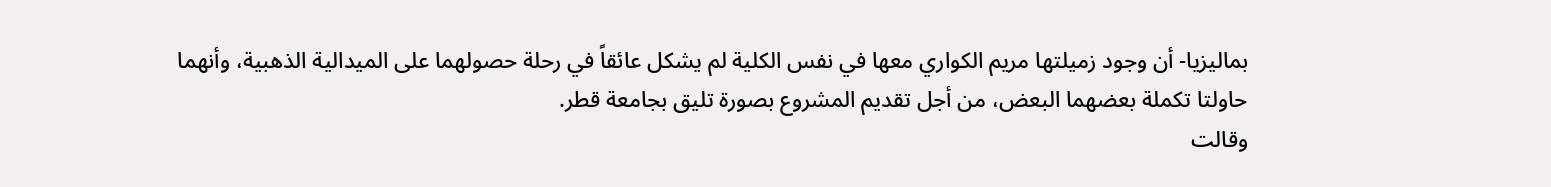بماليزيا- أن وجود زميلتها مريم الكواري معها في نفس الكلية لم يشكل عائقاً في رحلة حصولهما على الميدالية الذهبية، وأنهما حاولتا تكملة بعضهما البعض، من أجل تقديم المشروع بصورة تليق بجامعة قطر.
وقالت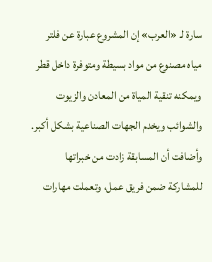سارة لـ «العرب» إن المشروع عبارة عن فلتر مياه مصنوع من مواد بسيطة ومتوفرة داخل قطر ويمكنه تنقية المياة من المعادن والزيوت والشوائب ويخدم الجهات الصناعية بشكل أكبر.
وأضافت أن المسابقة زادت من خبراتها للمشاركة ضمن فريق عمل، وتعملت مهارات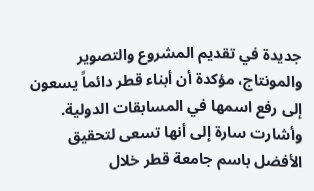جديدة في تقديم المشروع والتصوير والمونتاج، مؤكدة أن أبناء قطر دائماً يسعون إلى رفع اسمها في المسابقات الدولية.
وأشارت سارة إلى أنها تسعى لتحقيق الأفضل باسم جامعة قطر خلال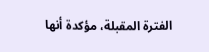الفترة المقبلة، مؤكدة أنها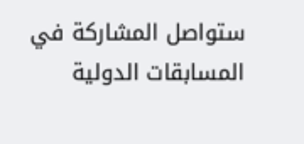ستواصل المشاركة في المسابقات الدولية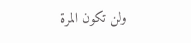ولن تكون المرة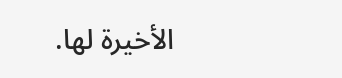الأخيرة لها.